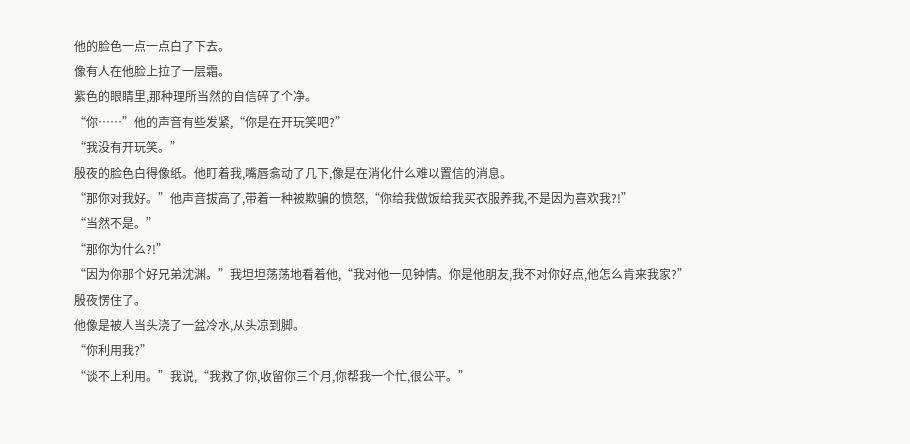他的脸色一点一点白了下去。
像有人在他脸上拉了一层霜。
紫色的眼睛里,那种理所当然的自信碎了个净。
“你……”他的声音有些发紧,“你是在开玩笑吧?”
“我没有开玩笑。”
殷夜的脸色白得像纸。他盯着我,嘴唇翕动了几下,像是在消化什么难以置信的消息。
“那你对我好。”他声音拔高了,带着一种被欺骗的愤怒,“你给我做饭给我买衣服养我,不是因为喜欢我?!”
“当然不是。”
“那你为什么?!”
“因为你那个好兄弟沈渊。”我坦坦荡荡地看着他,“我对他一见钟情。你是他朋友,我不对你好点,他怎么肯来我家?”
殷夜愣住了。
他像是被人当头浇了一盆冷水,从头凉到脚。
“你利用我?”
“谈不上利用。”我说,“我救了你,收留你三个月,你帮我一个忙,很公平。”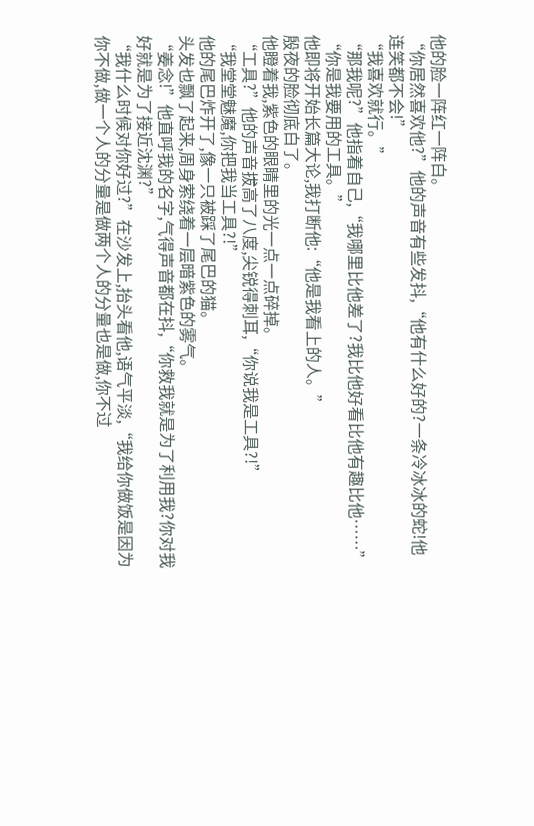他的脸一阵红一阵白。
“你居然喜欢他?”他的声音有些发抖,“他有什么好的?一条冷冰冰的蛇!他连笑都不会!”
“我喜欢就行。”
“那我呢?”他指着自己,“我哪里比他差了?我比他好看比他有趣比他……”
“你是我要用的工具。”
他即将开始长篇大论,我打断他:“他是我看上的人。”
殷夜的脸彻底白了。
他瞪着我,紫色的眼睛里的光一点一点碎掉。
“工具?”他的声音拔高了八度,尖锐得刺耳,“你说我是工具?!”
“我堂堂魅魔,你把我当工具?!”
他的尾巴炸开了,像一只被踩了尾巴的猫。
头发也飘了起来,周身萦绕着一层暗紫色的雾气。
“姜念!”他直呼我的名字,气得声音都在抖,“你救我就是为了利用我?你对我好就是为了接近沈渊?”
“我什么时候对你好过?”在沙发上,抬头看他,语气平淡,“我给你做饭是因为你不做,做一个人的分量是做两个人的分量也是做,你不过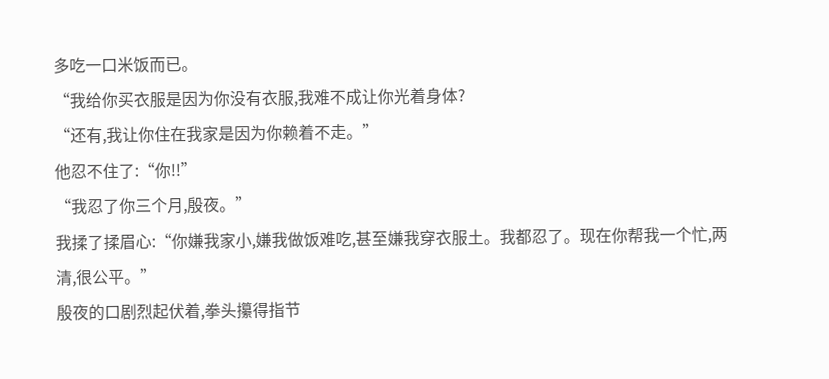多吃一口米饭而已。
“我给你买衣服是因为你没有衣服,我难不成让你光着身体?
“还有,我让你住在我家是因为你赖着不走。”
他忍不住了:“你!!”
“我忍了你三个月,殷夜。”
我揉了揉眉心:“你嫌我家小,嫌我做饭难吃,甚至嫌我穿衣服土。我都忍了。现在你帮我一个忙,两清,很公平。”
殷夜的口剧烈起伏着,拳头攥得指节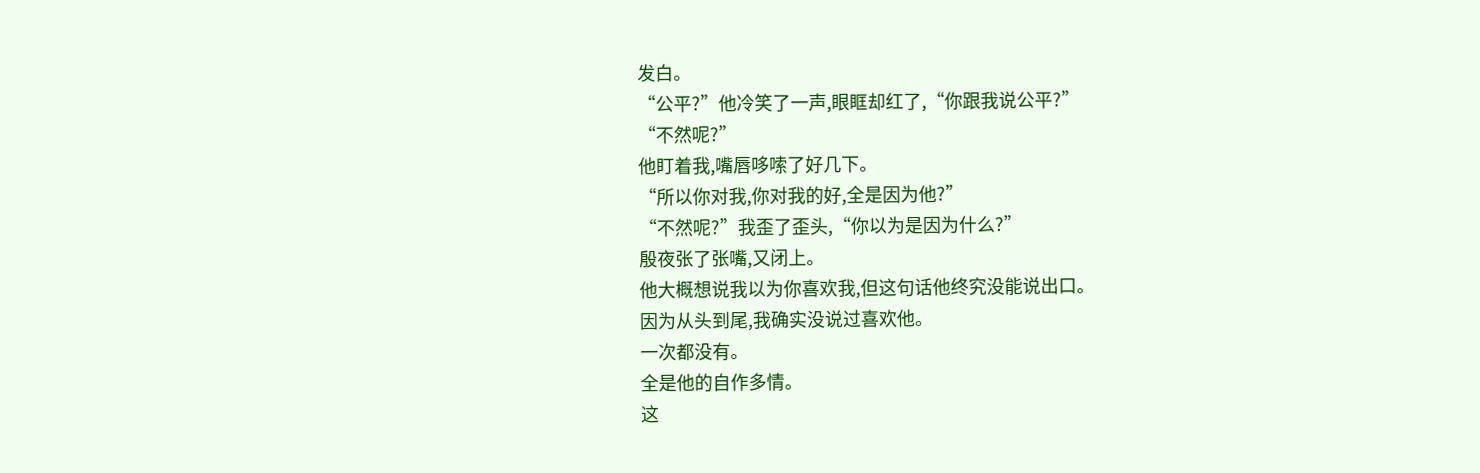发白。
“公平?”他冷笑了一声,眼眶却红了,“你跟我说公平?”
“不然呢?”
他盯着我,嘴唇哆嗦了好几下。
“所以你对我,你对我的好,全是因为他?”
“不然呢?”我歪了歪头,“你以为是因为什么?”
殷夜张了张嘴,又闭上。
他大概想说我以为你喜欢我,但这句话他终究没能说出口。
因为从头到尾,我确实没说过喜欢他。
一次都没有。
全是他的自作多情。
这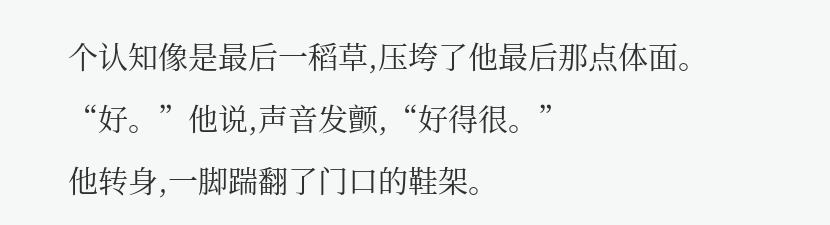个认知像是最后一稻草,压垮了他最后那点体面。
“好。”他说,声音发颤,“好得很。”
他转身,一脚踹翻了门口的鞋架。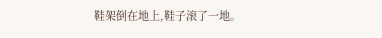鞋架倒在地上,鞋子滚了一地。